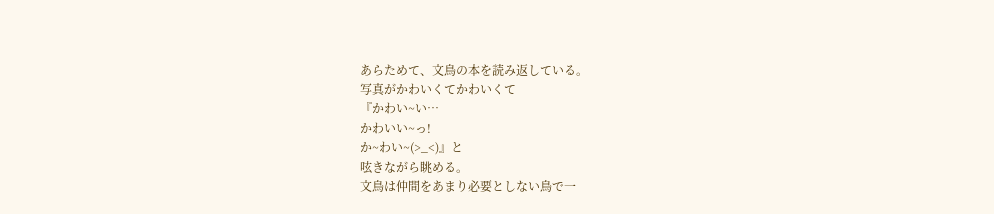あらためて、文鳥の本を読み返している。
写真がかわいくてかわいくて
『かわい~い…
かわいい~っ!
か~わい~(>_<)』と
呟きながら眺める。
文鳥は仲間をあまり必要としない鳥で一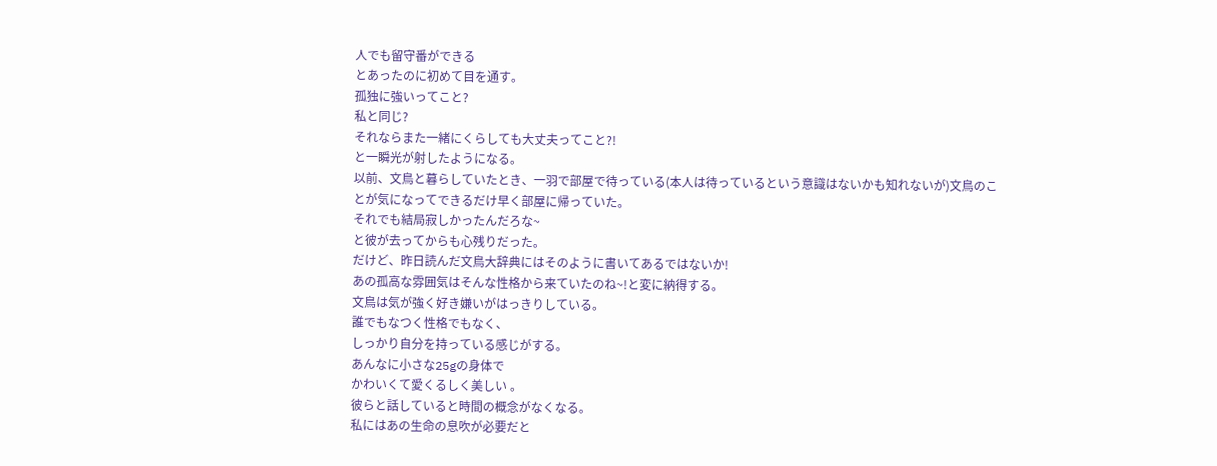人でも留守番ができる
とあったのに初めて目を通す。
孤独に強いってこと?
私と同じ?
それならまた一緒にくらしても大丈夫ってこと?!
と一瞬光が射したようになる。
以前、文鳥と暮らしていたとき、一羽で部屋で待っている(本人は待っているという意識はないかも知れないが)文鳥のことが気になってできるだけ早く部屋に帰っていた。
それでも結局寂しかったんだろな~
と彼が去ってからも心残りだった。
だけど、昨日読んだ文鳥大辞典にはそのように書いてあるではないか!
あの孤高な雰囲気はそんな性格から来ていたのね~!と変に納得する。
文鳥は気が強く好き嫌いがはっきりしている。
誰でもなつく性格でもなく、
しっかり自分を持っている感じがする。
あんなに小さな25gの身体で
かわいくて愛くるしく美しい 。
彼らと話していると時間の概念がなくなる。
私にはあの生命の息吹が必要だと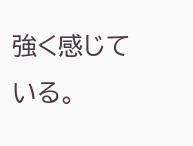強く感じている。